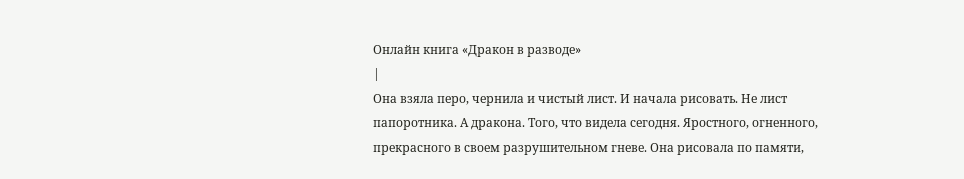Онлайн книга «Дракон в разводе»
|
Она взяла перо, чернила и чистый лист. И начала рисовать. Не лист папоротника. А дракона. Того, что видела сегодня. Яростного, огненного, прекрасного в своем разрушительном гневе. Она рисовала по памяти,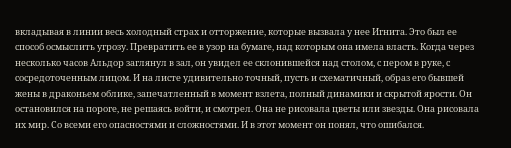вкладывая в линии весь холодный страх и отторжение, которые вызвала у нее Игнита. Это был ее способ осмыслить угрозу. Превратить ее в узор на бумаге, над которым она имела власть. Когда через несколько часов Альдор заглянул в зал, он увидел ее склонившейся над столом, с пером в руке, с сосредоточенным лицом. И на листе удивительно точный, пусть и схематичный, образ его бывшей жены в драконьем облике, запечатленный в момент взлета, полный динамики и скрытой ярости. Он остановился на пороге, не решаясь войти, и смотрел. Она не рисовала цветы или звезды. Она рисовала их мир. Со всеми его опасностями и сложностями. И в этот момент он понял, что ошибался.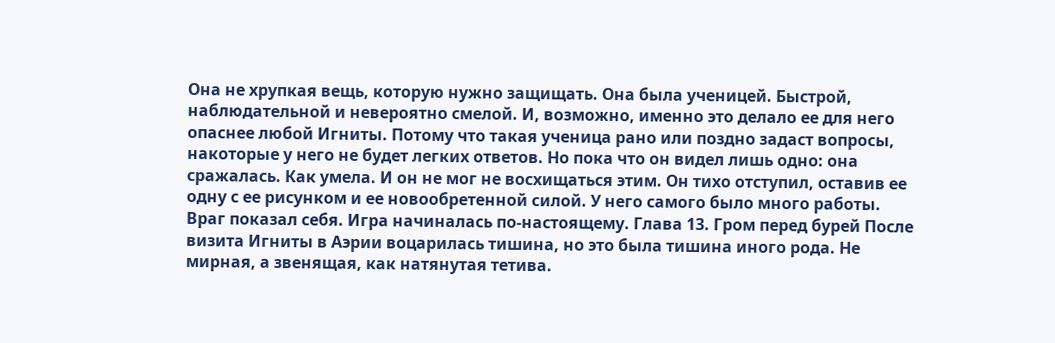Она не хрупкая вещь, которую нужно защищать. Она была ученицей. Быстрой, наблюдательной и невероятно смелой. И, возможно, именно это делало ее для него опаснее любой Игниты. Потому что такая ученица рано или поздно задаст вопросы, накоторые у него не будет легких ответов. Но пока что он видел лишь одно: она сражалась. Как умела. И он не мог не восхищаться этим. Он тихо отступил, оставив ее одну с ее рисунком и ее новообретенной силой. У него самого было много работы. Враг показал себя. Игра начиналась по-настоящему. Глава 13. Гром перед бурей После визита Игниты в Аэрии воцарилась тишина, но это была тишина иного рода. Не мирная, а звенящая, как натянутая тетива.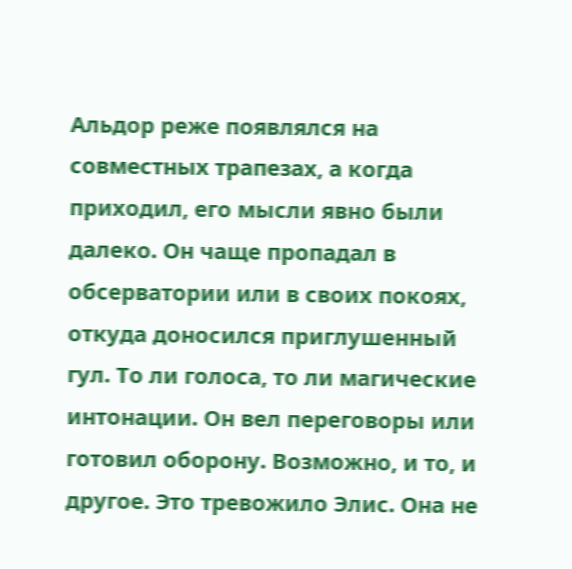Альдор реже появлялся на совместных трапезах, а когда приходил, его мысли явно были далеко. Он чаще пропадал в обсерватории или в своих покоях, откуда доносился приглушенный гул. То ли голоса, то ли магические интонации. Он вел переговоры или готовил оборону. Возможно, и то, и другое. Это тревожило Элис. Она не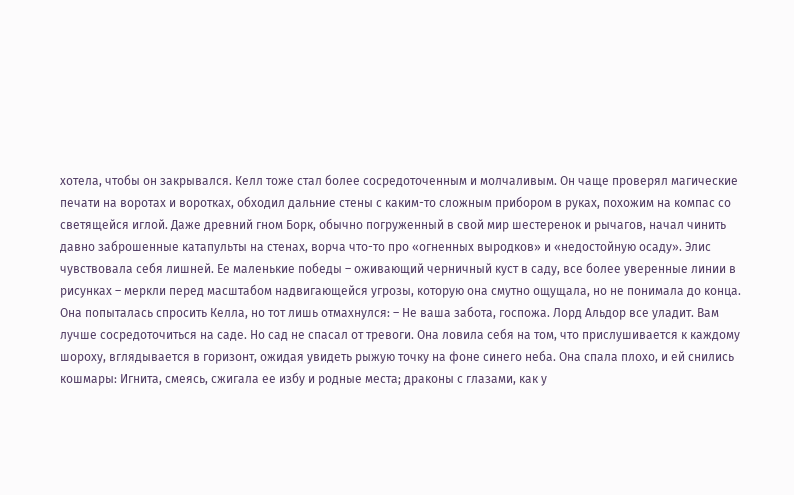хотела, чтобы он закрывался. Келл тоже стал более сосредоточенным и молчаливым. Он чаще проверял магические печати на воротах и воротках, обходил дальние стены с каким-то сложным прибором в руках, похожим на компас со светящейся иглой. Даже древний гном Борк, обычно погруженный в свой мир шестеренок и рычагов, начал чинить давно заброшенные катапульты на стенах, ворча что-то про «огненных выродков» и «недостойную осаду». Элис чувствовала себя лишней. Ее маленькие победы – оживающий черничный куст в саду, все более уверенные линии в рисунках – меркли перед масштабом надвигающейся угрозы, которую она смутно ощущала, но не понимала до конца. Она попыталась спросить Келла, но тот лишь отмахнулся: – Не ваша забота, госпожа. Лорд Альдор все уладит. Вам лучше сосредоточиться на саде. Но сад не спасал от тревоги. Она ловила себя на том, что прислушивается к каждому шороху, вглядывается в горизонт, ожидая увидеть рыжую точку на фоне синего неба. Она спала плохо, и ей снились кошмары: Игнита, смеясь, сжигала ее избу и родные места; драконы с глазами, как у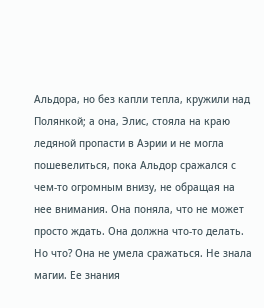Альдора, но без капли тепла, кружили над Полянкой; а она, Элис, стояла на краю ледяной пропасти в Аэрии и не могла пошевелиться, пока Альдор сражался с чем-то огромным внизу, не обращая на нее внимания. Она поняла, что не может просто ждать. Она должна что-то делать. Но что? Она не умела сражаться. Не знала магии. Ее знания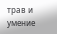трав и умение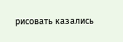рисовать казались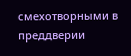смехотворными в преддверии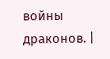войны драконов. |